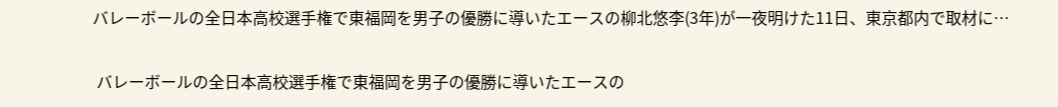バレーボールの全日本高校選手権で東福岡を男子の優勝に導いたエースの柳北悠李(3年)が一夜明けた11日、東京都内で取材に…

 バレーボールの全日本高校選手権で東福岡を男子の優勝に導いたエースの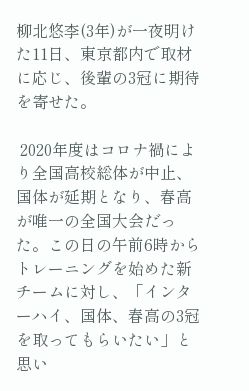柳北悠李(3年)が一夜明けた11日、東京都内で取材に応じ、後輩の3冠に期待を寄せた。

 2020年度はコロナ禍により全国高校総体が中止、国体が延期となり、春高が唯一の全国大会だった。この日の午前6時からトレーニングを始めた新チームに対し、「インターハイ、国体、春高の3冠を取ってもらいたい」と思い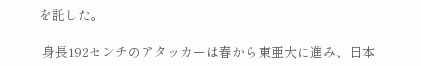を託した。

 身長192センチのアタッカーは春から東亜大に進み、日本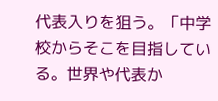代表入りを狙う。「中学校からそこを目指している。世界や代表か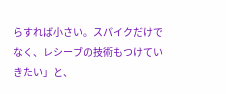らすれば小さい。スパイクだけでなく、レシーブの技術もつけていきたい」と、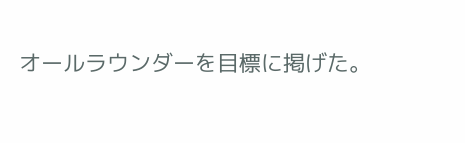オールラウンダーを目標に掲げた。